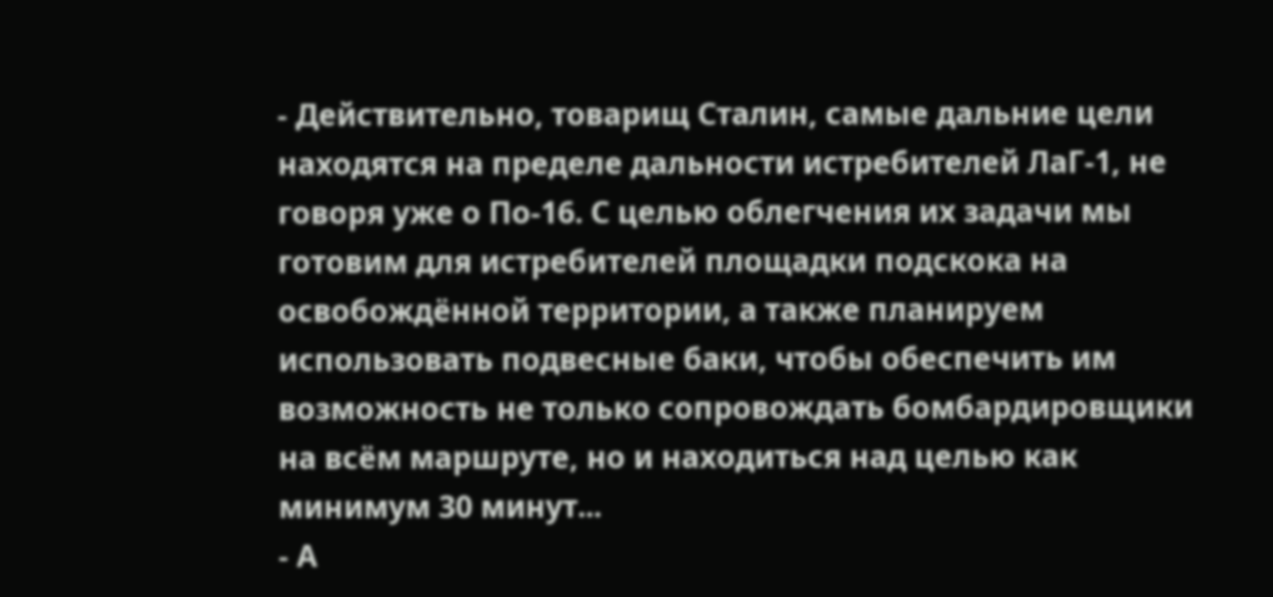- Действительно, товарищ Сталин, самые дальние цели находятся на пределе дальности истребителей ЛаГ-1, не говоря уже о По-16. С целью облегчения их задачи мы готовим для истребителей площадки подскока на освобождённой территории, а также планируем использовать подвесные баки, чтобы обеспечить им возможность не только сопровождать бомбардировщики на всём маршруте, но и находиться над целью как минимум 30 минут...
- А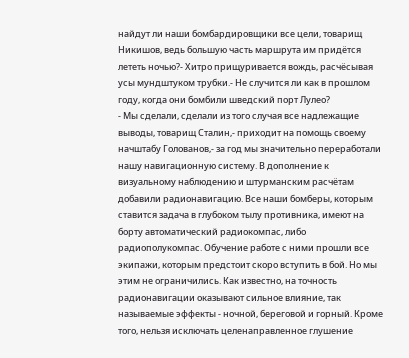найдут ли наши бомбардировщики все цели, товарищ Никишов, ведь большую часть маршрута им придётся лететь ночью?- Хитро прищуривается вождь, расчёсывая усы мундштуком трубки.- Не случится ли как в прошлом году, когда они бомбили шведский порт Лулео?
- Мы сделали, сделали из того случая все надлежащие выводы, товарищ Сталин,- приходит на помощь своему начштабу Голованов,- за год мы значительно переработали нашу навигационную систему. В дополнение к визуальному наблюдению и штурманским расчётам добавили радионавигацию. Все наши бомберы, которым ставится задача в глубоком тылу противника, имеют на борту автоматический радиокомпас, либо радиополукомпас. Обучение работе с ними прошли все экипажи, которым предстоит скоро вступить в бой. Но мы этим не ограничились. Как известно, на точность радионавигации оказывают сильное влияние, так называемые эффекты - ночной, береговой и горный. Кроме того, нельзя исключать целенаправленное глушение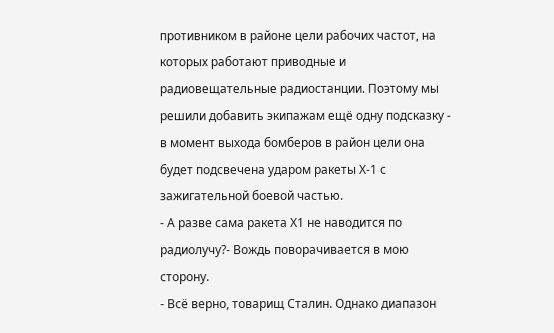противником в районе цели рабочих частот, на которых работают приводные и радиовещательные радиостанции. Поэтому мы решили добавить экипажам ещё одну подсказку - в момент выхода бомберов в район цели она будет подсвечена ударом ракеты Х-1 с зажигательной боевой частью.
- А разве сама ракета Х1 не наводится по радиолучу?- Вождь поворачивается в мою сторону.
- Всё верно, товарищ Сталин. Однако диапазон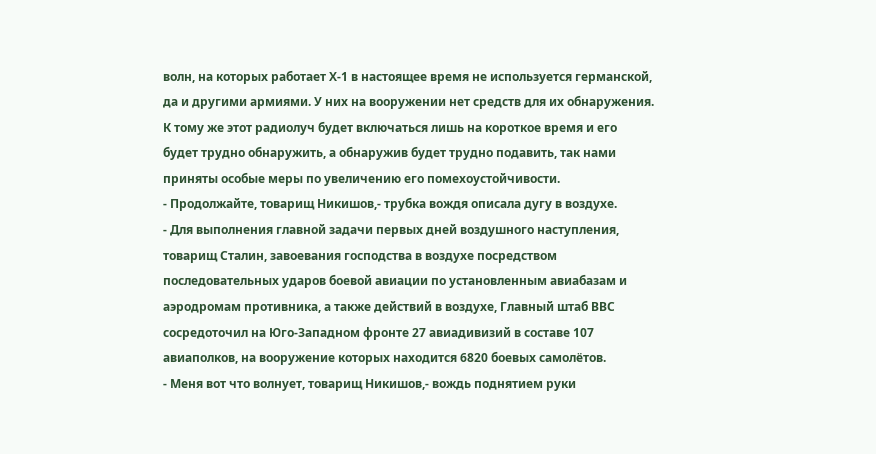волн, на которых работает Х-1 в настоящее время не используется германской, да и другими армиями. У них на вооружении нет средств для их обнаружения. К тому же этот радиолуч будет включаться лишь на короткое время и его будет трудно обнаружить, а обнаружив будет трудно подавить, так нами приняты особые меры по увеличению его помехоустойчивости.
- Продолжайте, товарищ Никишов,- трубка вождя описала дугу в воздухе.
- Для выполнения главной задачи первых дней воздушного наступления, товарищ Сталин, завоевания господства в воздухе посредством последовательных ударов боевой авиации по установленным авиабазам и аэродромам противника, а также действий в воздухе, Главный штаб ВВС сосредоточил на Юго-Западном фронте 27 авиадивизий в составе 107 авиаполков, на вооружение которых находится 6820 боевых самолётов.
- Меня вот что волнует, товарищ Никишов,- вождь поднятием руки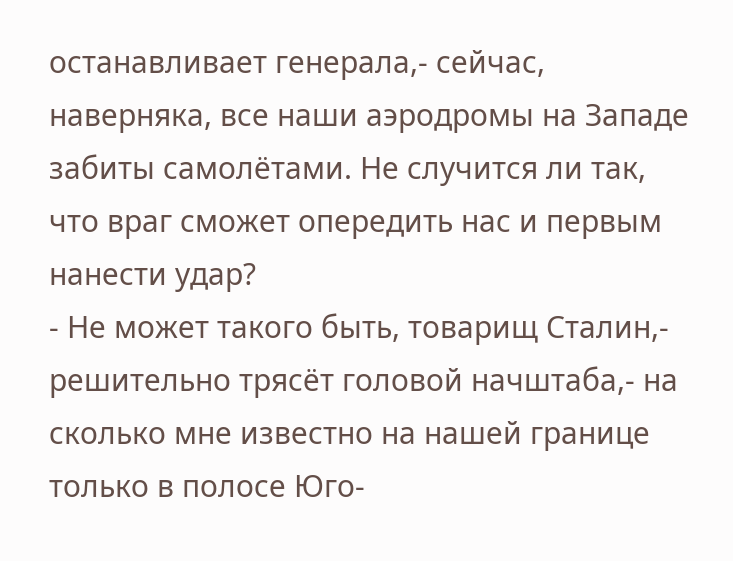останавливает генерала,- сейчас, наверняка, все наши аэродромы на Западе забиты самолётами. Не случится ли так, что враг сможет опередить нас и первым нанести удар?
- Не может такого быть, товарищ Сталин,- решительно трясёт головой начштаба,- на сколько мне известно на нашей границе только в полосе Юго-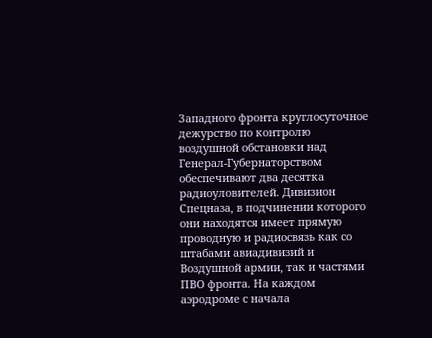Западного фронта круглосуточное дежурство по контролю воздушной обстановки над Генерал-Губернаторством обеспечивают два десятка радиоуловителей. Дивизион Спецназа, в подчинении которого они находятся имеет прямую проводную и радиосвязь как со штабами авиадивизий и Воздушной армии, так и частями ПВО фронта. На каждом аэродроме с начала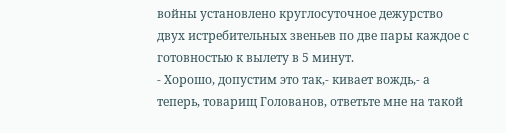войны установлено круглосуточное дежурство двух истребительных звеньев по две пары каждое с готовностью к вылету в 5 минут.
- Хорошо, допустим это так,- кивает вождь,- а теперь, товарищ Голованов, ответьте мне на такой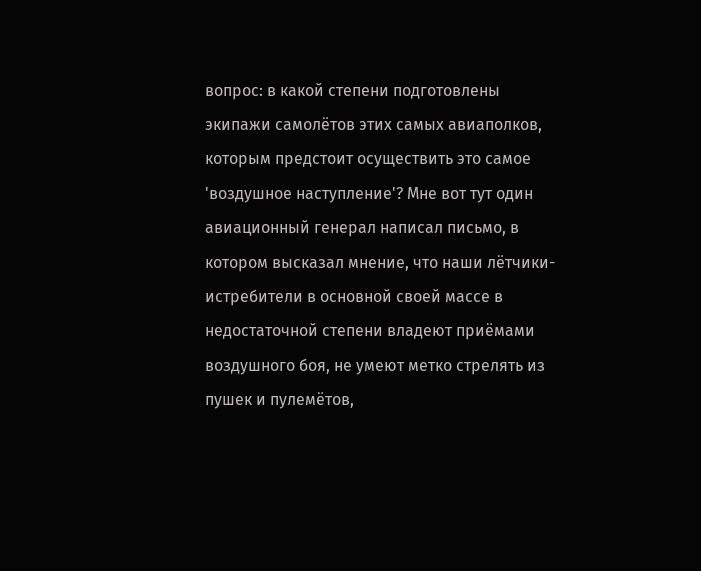вопрос: в какой степени подготовлены экипажи самолётов этих самых авиаполков, которым предстоит осуществить это самое 'воздушное наступление'? Мне вот тут один авиационный генерал написал письмо, в котором высказал мнение, что наши лётчики-истребители в основной своей массе в недостаточной степени владеют приёмами воздушного боя, не умеют метко стрелять из пушек и пулемётов,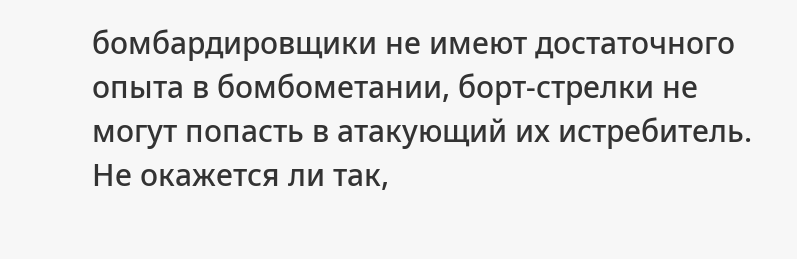бомбардировщики не имеют достаточного опыта в бомбометании, борт-стрелки не могут попасть в атакующий их истребитель. Не окажется ли так,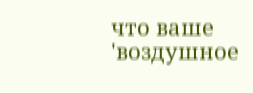что ваше 'воздушное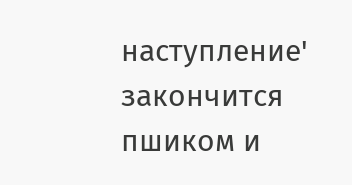наступление' закончится пшиком и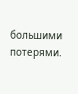большими потерями.